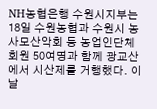NH농협은행 수원시지부는 18일 수원농협과 수원시 농사모산악회 등 농업인단체 회원 50여명과 함께 광교산에서 시산제를 거행했다. 이날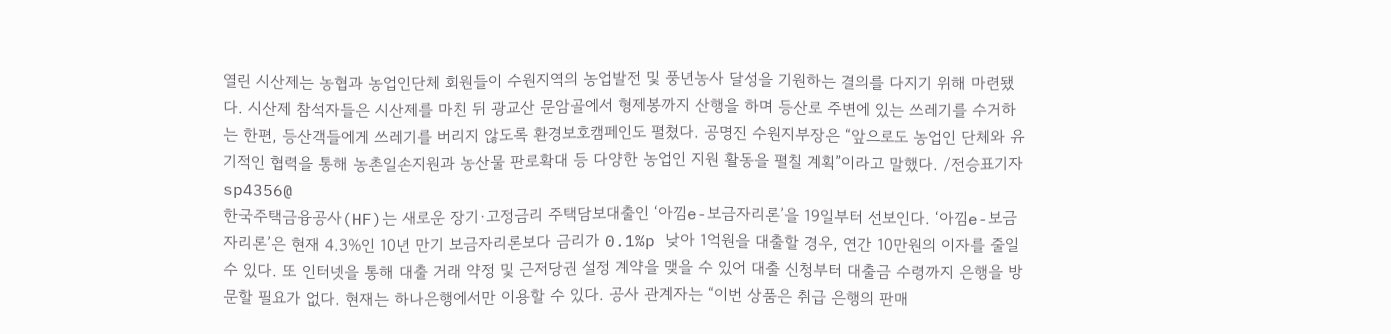열린 시산제는 농협과 농업인단체 회원들이 수원지역의 농업발전 및 풍년농사 달성을 기원하는 결의를 다지기 위해 마련됐다. 시산제 참석자들은 시산제를 마친 뒤 광교산 문암골에서 형제봉까지 산행을 하며 등산로 주변에 있는 쓰레기를 수거하는 한편, 등산객들에게 쓰레기를 버리지 않도록 환경보호캠페인도 펼쳤다. 공명진 수원지부장은 “앞으로도 농업인 단체와 유기적인 협력을 통해 농촌일손지원과 농산물 판로확대 등 다양한 농업인 지원 활동을 펼칠 계획”이라고 말했다. /전승표기자 sp4356@
한국주택금융공사(HF)는 새로운 장기·고정금리 주택담보대출인 ‘아낌e-보금자리론’을 19일부터 선보인다. ‘아낌e-보금자리론’은 현재 4.3%인 10년 만기 보금자리론보다 금리가 0.1%p 낮아 1억원을 대출할 경우, 연간 10만원의 이자를 줄일 수 있다. 또 인터넷을 통해 대출 거래 약정 및 근저당권 설정 계약을 맺을 수 있어 대출 신청부터 대출금 수령까지 은행을 방문할 필요가 없다. 현재는 하나은행에서만 이용할 수 있다. 공사 관계자는 “이번 상품은 취급 은행의 판매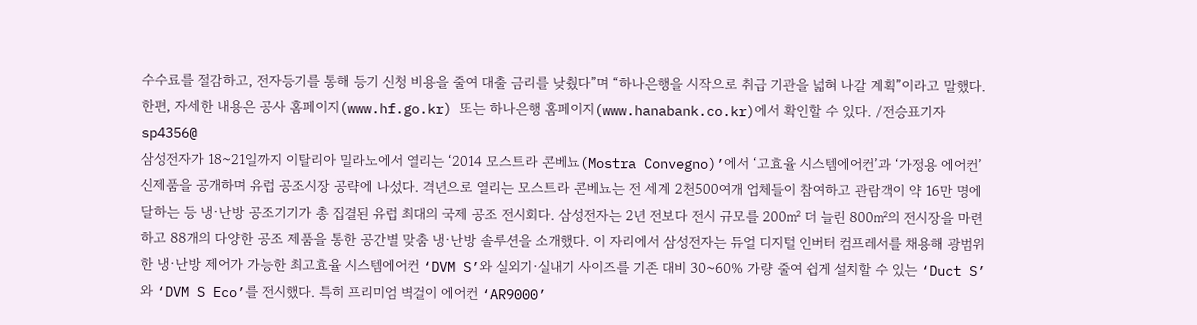수수료를 절감하고, 전자등기를 통해 등기 신청 비용을 줄여 대출 금리를 낮췄다”며 “하나은행을 시작으로 취급 기관을 넓혀 나갈 계획”이라고 말했다. 한편, 자세한 내용은 공사 홈페이지(www.hf.go.kr) 또는 하나은행 홈페이지(www.hanabank.co.kr)에서 확인할 수 있다. /전승표기자 sp4356@
삼성전자가 18~21일까지 이탈리아 밀라노에서 열리는 ‘2014 모스트라 콘베뇨(Mostra Convegno)’에서 ‘고효율 시스템에어컨’과 ‘가정용 에어컨’ 신제품을 공개하며 유럽 공조시장 공략에 나섰다. 격년으로 열리는 모스트라 콘베뇨는 전 세계 2천500여개 업체들이 참여하고 관람객이 약 16만 명에 달하는 등 냉·난방 공조기기가 총 집결된 유럽 최대의 국제 공조 전시회다. 삼성전자는 2년 전보다 전시 규모를 200㎡ 더 늘린 800㎡의 전시장을 마련하고 88개의 다양한 공조 제품을 통한 공간별 맞춤 냉·난방 솔루션을 소개했다. 이 자리에서 삼성전자는 듀얼 디지털 인버터 컴프레서를 채용해 광범위한 냉·난방 제어가 가능한 최고효율 시스템에어컨 ‘DVM S’와 실외기·실내기 사이즈를 기존 대비 30~60% 가량 줄여 쉽게 설치할 수 있는 ‘Duct S’와 ‘DVM S Eco’를 전시했다. 특히 프리미엄 벽걸이 에어컨 ‘AR9000’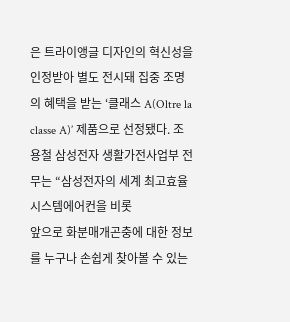은 트라이앵글 디자인의 혁신성을 인정받아 별도 전시돼 집중 조명의 혜택을 받는 ‘클래스 A(Oltre la classe A)’ 제품으로 선정됐다. 조용철 삼성전자 생활가전사업부 전무는 “삼성전자의 세계 최고효율 시스템에어컨을 비롯
앞으로 화분매개곤충에 대한 정보를 누구나 손쉽게 찾아볼 수 있는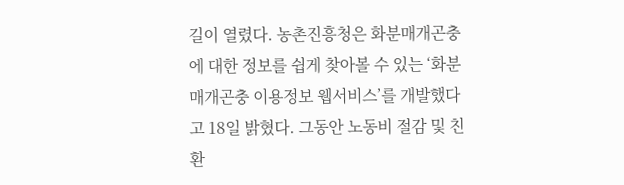길이 열렸다. 농촌진흥청은 화분매개곤충에 대한 정보를 쉽게 찾아볼 수 있는 ‘화분매개곤충 이용정보 웹서비스’를 개발했다고 18일 밝혔다. 그동안 노동비 절감 및 친환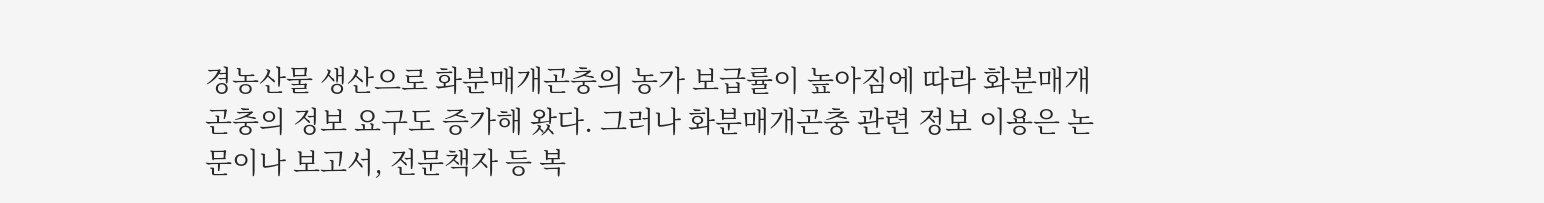경농산물 생산으로 화분매개곤충의 농가 보급률이 높아짐에 따라 화분매개곤충의 정보 요구도 증가해 왔다. 그러나 화분매개곤충 관련 정보 이용은 논문이나 보고서, 전문책자 등 복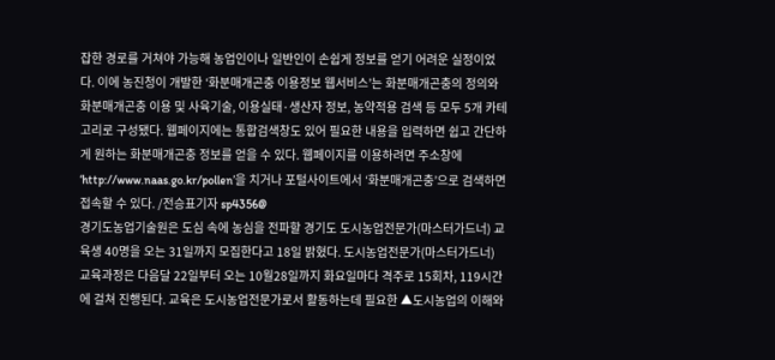잡한 경로를 거쳐야 가능해 농업인이나 일반인이 손쉽게 정보를 얻기 어려운 실정이었다. 이에 농진청이 개발한 ‘화분매개곤충 이용정보 웹서비스’는 화분매개곤충의 정의와 화분매개곤충 이용 및 사육기술, 이용실태·생산자 정보, 농약적용 검색 등 모두 5개 카테고리로 구성됐다. 웹페이지에는 통합검색창도 있어 필요한 내용을 입력하면 쉽고 간단하게 원하는 화분매개곤충 정보를 얻을 수 있다. 웹페이지를 이용하려면 주소창에 ‘http://www.naas.go.kr/pollen’을 치거나 포털사이트에서 ‘화분매개곤충’으로 검색하면 접속할 수 있다. /전승표기자 sp4356@
경기도농업기술원은 도심 속에 농심을 전파할 경기도 도시농업전문가(마스터가드너) 교육생 40명을 오는 31일까지 모집한다고 18일 밝혔다. 도시농업전문가(마스터가드너) 교육과정은 다음달 22일부터 오는 10월28일까지 화요일마다 격주로 15회차, 119시간에 걸쳐 진행된다. 교육은 도시농업전문가로서 활동하는데 필요한 ▲도시농업의 이해와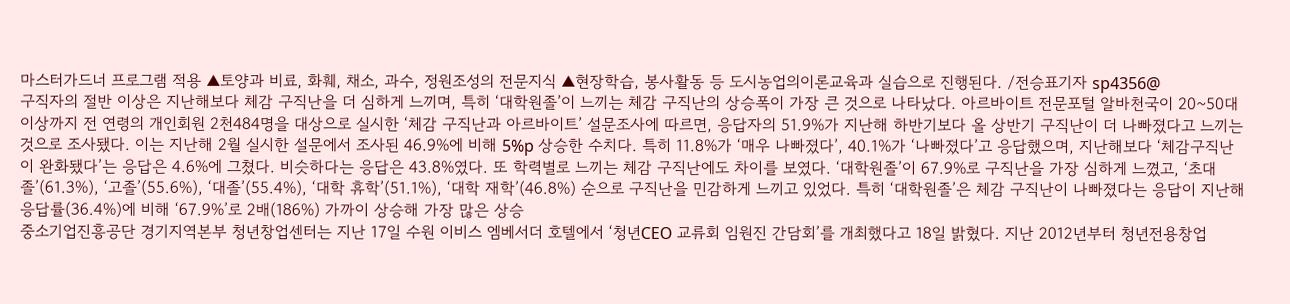마스터가드너 프로그램 적용 ▲토양과 비료, 화훼, 채소, 과수, 정원조성의 전문지식 ▲현장학습, 봉사활동 등 도시농업의이론교육과 실습으로 진행된다. /전승표기자 sp4356@
구직자의 절반 이상은 지난해보다 체감 구직난을 더 심하게 느끼며, 특히 ‘대학원졸’이 느끼는 체감 구직난의 상승폭이 가장 큰 것으로 나타났다. 아르바이트 전문포털 알바천국이 20~50대 이상까지 전 연령의 개인회원 2천484명을 대상으로 실시한 ‘체감 구직난과 아르바이트’ 설문조사에 따르면, 응답자의 51.9%가 지난해 하반기보다 올 상반기 구직난이 더 나빠졌다고 느끼는 것으로 조사됐다. 이는 지난해 2월 실시한 설문에서 조사된 46.9%에 비해 5%p 상승한 수치다. 특히 11.8%가 ‘매우 나빠졌다’, 40.1%가 ‘나빠졌다’고 응답했으며, 지난해보다 ‘체감구직난이 완화됐다’는 응답은 4.6%에 그쳤다. 비슷하다는 응답은 43.8%였다. 또 학력별로 느끼는 체감 구직난에도 차이를 보였다. ‘대학원졸’이 67.9%로 구직난을 가장 심하게 느꼈고, ‘초대졸’(61.3%), ‘고졸’(55.6%), ‘대졸’(55.4%), ‘대학 휴학’(51.1%), ‘대학 재학’(46.8%) 순으로 구직난을 민감하게 느끼고 있었다. 특히 ‘대학원졸’은 체감 구직난이 나빠졌다는 응답이 지난해 응답률(36.4%)에 비해 ‘67.9%’로 2배(186%) 가까이 상승해 가장 많은 상승
중소기업진흥공단 경기지역본부 청년창업센터는 지난 17일 수원 이비스 엠베서더 호텔에서 ‘청년CEO 교류회 임원진 간담회’를 개최했다고 18일 밝혔다. 지난 2012년부터 청년전용창업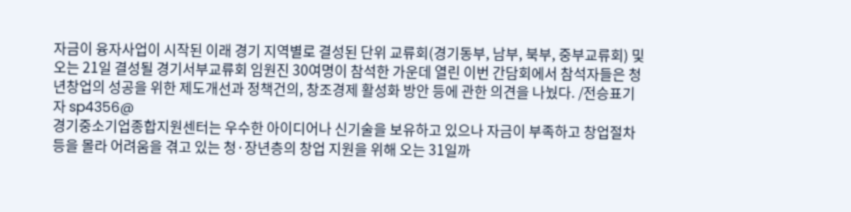자금이 융자사업이 시작된 이래 경기 지역별로 결성된 단위 교류회(경기동부, 남부, 북부, 중부교류회) 및 오는 21일 결성될 경기서부교류회 임원진 30여명이 참석한 가운데 열린 이번 간담회에서 참석자들은 청년창업의 성공을 위한 제도개선과 정책건의, 창조경제 활성화 방안 등에 관한 의견을 나눴다. /전승표기자 sp4356@
경기중소기업종합지원센터는 우수한 아이디어나 신기술을 보유하고 있으나 자금이 부족하고 창업절차 등을 몰라 어려움을 겪고 있는 청·장년층의 창업 지원을 위해 오는 31일까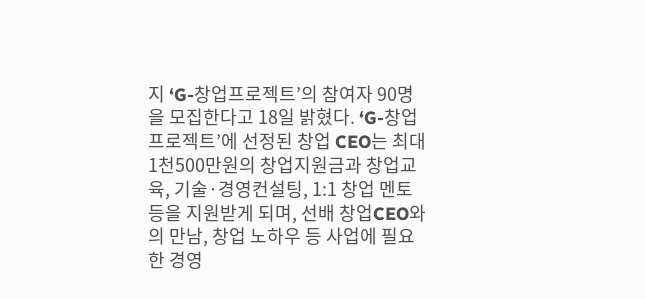지 ‘G-창업프로젝트’의 참여자 90명을 모집한다고 18일 밝혔다. ‘G-창업프로젝트’에 선정된 창업 CEO는 최대 1천500만원의 창업지원금과 창업교육, 기술·경영컨설팅, 1:1 창업 멘토 등을 지원받게 되며, 선배 창업CEO와의 만남, 창업 노하우 등 사업에 필요한 경영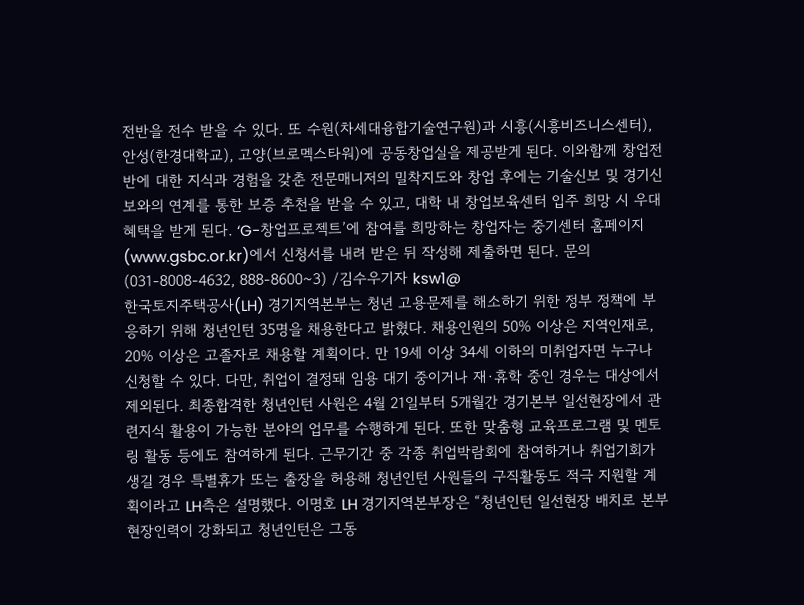전반을 전수 받을 수 있다. 또 수원(차세대융합기술연구원)과 시흥(시흥비즈니스센터), 안성(한경대학교), 고양(브로멕스타워)에 공동창업실을 제공받게 된다. 이와함께 창업전반에 대한 지식과 경험을 갖춘 전문매니저의 밀착지도와 창업 후에는 기술신보 및 경기신보와의 연계를 통한 보증 추천을 받을 수 있고, 대학 내 창업보육센터 입주 희망 시 우대 혜택을 받게 된다. ‘G-창업프로젝트’에 참여를 희망하는 창업자는 중기센터 홈페이지(www.gsbc.or.kr)에서 신청서를 내려 받은 뒤 작성해 제출하면 된다. 문의 (031-8008-4632, 888-8600~3) /김수우기자 ksw1@
한국토지주택공사(LH) 경기지역본부는 청년 고용문제를 해소하기 위한 정부 정책에 부응하기 위해 청년인턴 35명을 채용한다고 밝혔다. 채용인원의 50% 이상은 지역인재로, 20% 이상은 고졸자로 채용할 계획이다. 만 19세 이상 34세 이하의 미취업자면 누구나 신청할 수 있다. 다만, 취업이 결정돼 임용 대기 중이거나 재·휴학 중인 경우는 대상에서 제외된다. 최종합격한 청년인턴 사원은 4월 21일부터 5개월간 경기본부 일선현장에서 관련지식 활용이 가능한 분야의 업무를 수행하게 된다. 또한 맞춤형 교육프로그램 및 멘토링 활동 등에도 참여하게 된다. 근무기간 중 각종 취업박람회에 참여하거나 취업기회가 생길 경우 특별휴가 또는 출장을 허용해 청년인턴 사원들의 구직활동도 적극 지원할 계획이라고 LH측은 설명했다. 이명호 LH 경기지역본부장은 “청년인턴 일선현장 배치로 본부 현장인력이 강화되고 청년인턴은 그동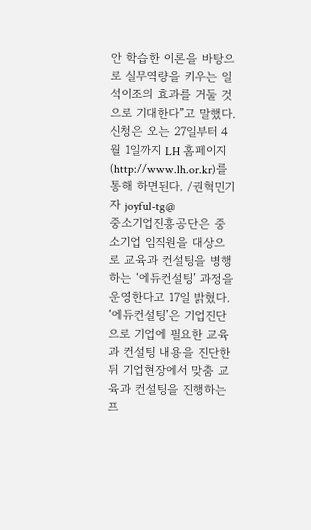안 학습한 이론을 바탕으로 실무역량을 키우는 일석이조의 효과를 거둘 것으로 기대한다”고 말했다. 신청은 오는 27일부터 4월 1일까지 LH 홈페이지(http://www.lh.or.kr)를 통해 하면된다. /권혁민기자 joyful-tg@
중소기업진흥공단은 중소기업 임직원을 대상으로 교육과 컨설팅을 병행하는 ‘에듀컨설팅’ 과정을 운영한다고 17일 밝혔다. ‘에듀컨설팅’은 기업진단으로 기업에 필요한 교육과 컨설팅 내용을 진단한 뒤 기업현장에서 맞춤 교육과 컨설팅을 진행하는 프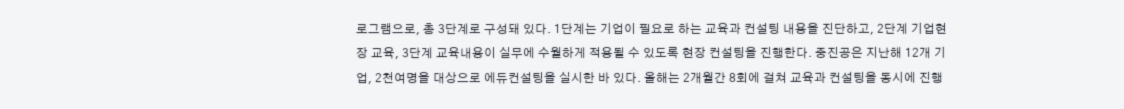로그램으로, 총 3단계로 구성돼 있다. 1단계는 기업이 필요로 하는 교육과 컨설팅 내용을 진단하고, 2단계 기업현장 교육, 3단계 교육내용이 실무에 수월하게 적용될 수 있도록 현장 컨설팅을 진행한다. 중진공은 지난해 12개 기업, 2천여명을 대상으로 에듀컨설팅을 실시한 바 있다. 올해는 2개월간 8회에 걸쳐 교육과 컨설팅을 동시에 진행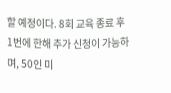할 예정이다. 8회 교육 종료 후 1번에 한해 추가 신청이 가능하며, 50인 미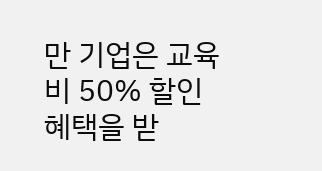만 기업은 교육비 50% 할인 혜택을 받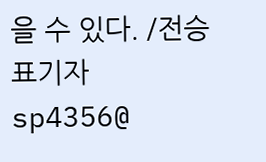을 수 있다. /전승표기자 sp4356@